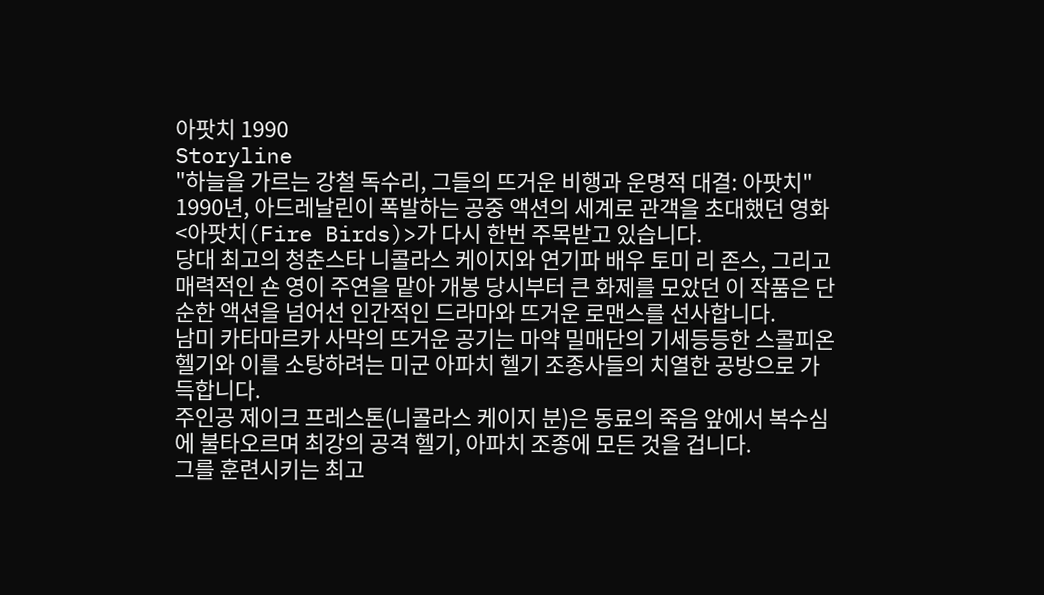아팟치 1990
Storyline
"하늘을 가르는 강철 독수리, 그들의 뜨거운 비행과 운명적 대결: 아팟치"
1990년, 아드레날린이 폭발하는 공중 액션의 세계로 관객을 초대했던 영화 <아팟치(Fire Birds)>가 다시 한번 주목받고 있습니다.
당대 최고의 청춘스타 니콜라스 케이지와 연기파 배우 토미 리 존스, 그리고 매력적인 숀 영이 주연을 맡아 개봉 당시부터 큰 화제를 모았던 이 작품은 단순한 액션을 넘어선 인간적인 드라마와 뜨거운 로맨스를 선사합니다.
남미 카타마르카 사막의 뜨거운 공기는 마약 밀매단의 기세등등한 스콜피온 헬기와 이를 소탕하려는 미군 아파치 헬기 조종사들의 치열한 공방으로 가득합니다.
주인공 제이크 프레스톤(니콜라스 케이지 분)은 동료의 죽음 앞에서 복수심에 불타오르며 최강의 공격 헬기, 아파치 조종에 모든 것을 겁니다.
그를 훈련시키는 최고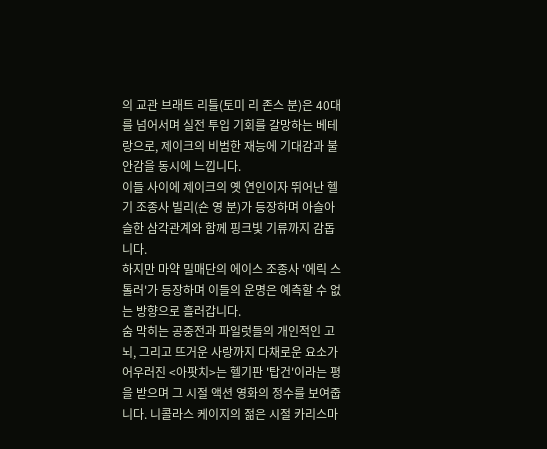의 교관 브래트 리틀(토미 리 존스 분)은 40대를 넘어서며 실전 투입 기회를 갈망하는 베테랑으로, 제이크의 비범한 재능에 기대감과 불안감을 동시에 느낍니다.
이들 사이에 제이크의 옛 연인이자 뛰어난 헬기 조종사 빌리(숀 영 분)가 등장하며 아슬아슬한 삼각관계와 함께 핑크빛 기류까지 감돕니다.
하지만 마약 밀매단의 에이스 조종사 '에릭 스톨러'가 등장하며 이들의 운명은 예측할 수 없는 방향으로 흘러갑니다.
숨 막히는 공중전과 파일럿들의 개인적인 고뇌, 그리고 뜨거운 사랑까지 다채로운 요소가 어우러진 <아팟치>는 헬기판 '탑건'이라는 평을 받으며 그 시절 액션 영화의 정수를 보여줍니다. 니콜라스 케이지의 젊은 시절 카리스마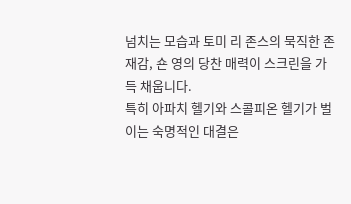넘치는 모습과 토미 리 존스의 묵직한 존재감, 숀 영의 당찬 매력이 스크린을 가득 채웁니다.
특히 아파치 헬기와 스콜피온 헬기가 벌이는 숙명적인 대결은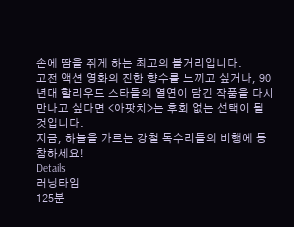손에 땀을 쥐게 하는 최고의 볼거리입니다.
고전 액션 영화의 진한 향수를 느끼고 싶거나, 90년대 할리우드 스타들의 열연이 담긴 작품을 다시 만나고 싶다면 <아팟치>는 후회 없는 선택이 될 것입니다.
지금, 하늘을 가르는 강철 독수리들의 비행에 동참하세요!
Details
러닝타임
125분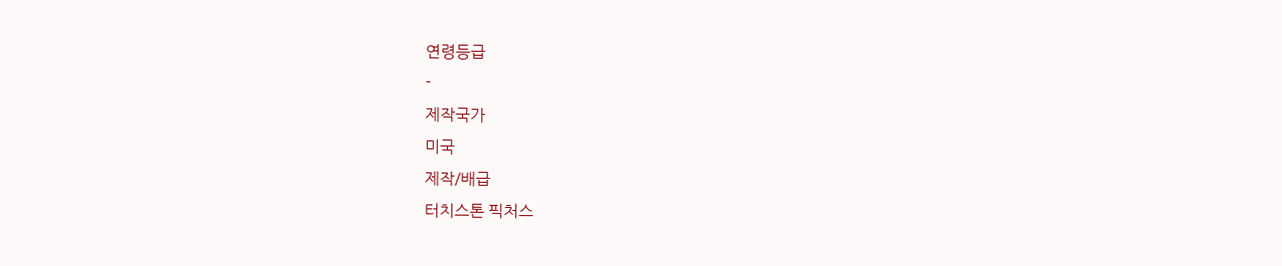연령등급
-
제작국가
미국
제작/배급
터치스톤 픽처스